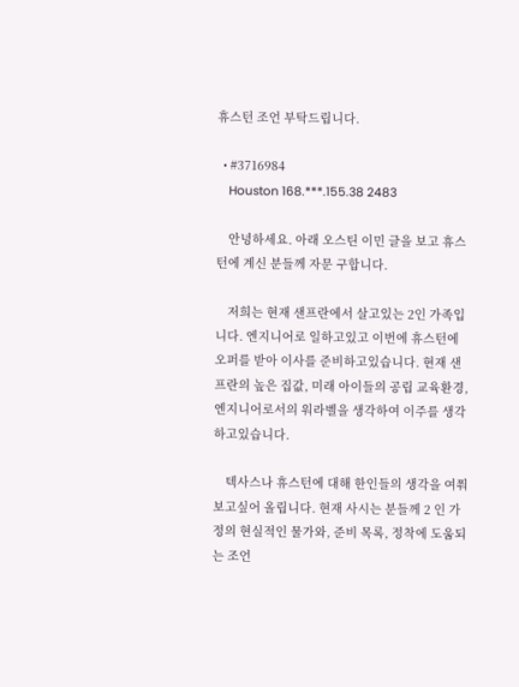휴스턴 조언 부탁드립니다.

  • #3716984
    Houston 168.***.155.38 2483

    안녕하세요. 아래 오스틴 이민 글을 보고 휴스턴에 계신 분들께 자문 구합니다.

    저희는 현재 샌프란에서 살고있는 2인 가족입니다. 엔지니어로 일하고있고 이번에 휴스턴에 오퍼를 받아 이사를 준비하고있습니다. 현재 샌프란의 높은 집값, 미래 아이들의 공립 교육환경, 엔지니어로서의 워라벨을 생각하여 이주를 생각하고있습니다.

    텍사스나 휴스턴에 대해 한인들의 생각을 여쭤보고싶어 올립니다. 현재 사시는 분들께 2 인 가정의 현실적인 물가와, 준비 목록, 정착에 도움되는 조언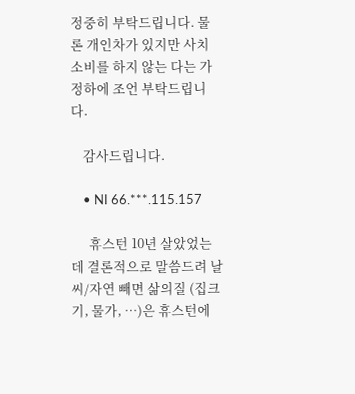정중히 부탁드립니다. 물론 개인차가 있지만 사치 소비를 하지 않는 다는 가정하에 조언 부탁드립니다.

    감사드립니다.

    • NI 66.***.115.157

      휴스턴 10년 살았었는데 결론적으로 말씀드려 날씨/자연 빼면 삶의질 (집크기, 물가, …)은 휴스턴에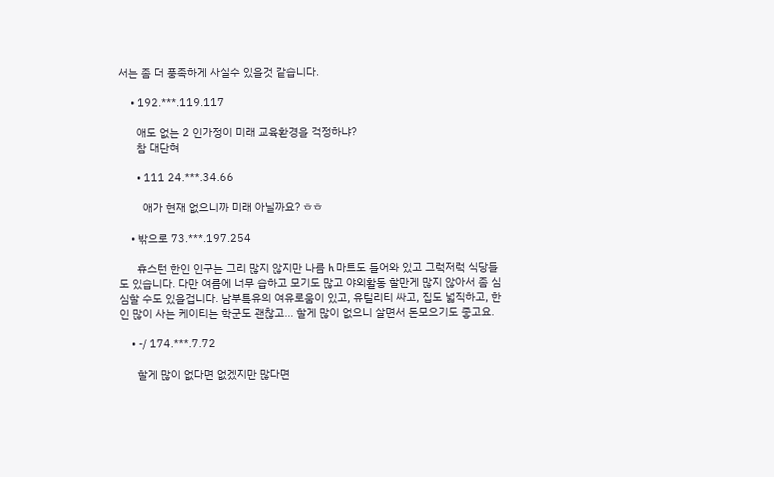서는 좀 더 풍족하게 사실수 있을것 같습니다.

    • 192.***.119.117

      애도 없는 2 인가정이 미래 교육환경을 걱정하냐?
      참 대단혀

      • 111 24.***.34.66

        애가 현재 없으니까 미래 아닐까요? ㅎㅎ

    • 밖으로 73.***.197.254

      휴스턴 한인 인구는 그리 많지 않지만 나름 h 마트도 들어와 있고 그럭저럭 식당들도 있습니다. 다만 여름에 너무 습하고 모기도 많고 야외활동 할만게 많지 않아서 좀 심심할 수도 있을겁니다. 남부특유의 여유로움이 있고, 유틸리티 싸고, 집도 넓직하고, 한인 많이 사는 케이티는 학군도 괜찮고… 할게 많이 없으니 살면서 돈모으기도 좋고요.

    • -/ 174.***.7.72

      할게 많이 없다면 없겠지만 많다면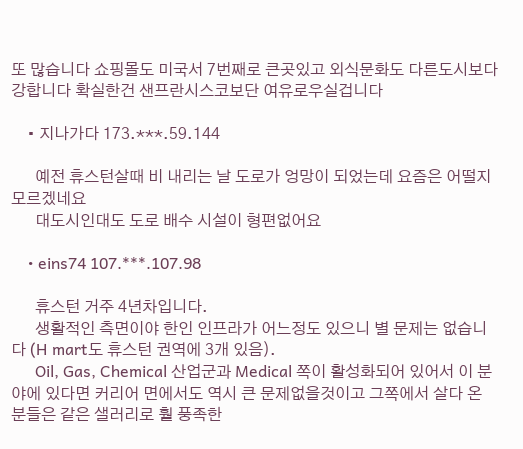또 많습니다 쇼핑몰도 미국서 7번째로 큰곳있고 외식문화도 다른도시보다 강합니다 확실한건 샌프란시스코보단 여유로우실겁니다

    • 지나가다 173.***.59.144

      예전 휴스턴살때 비 내리는 날 도로가 엉망이 되었는데 요즘은 어떨지 모르겠네요
      대도시인대도 도로 배수 시설이 형편없어요

    • eins74 107.***.107.98

      휴스턴 거주 4년차입니다.
      생활적인 측면이야 한인 인프라가 어느정도 있으니 별 문제는 없습니다 (H mart도 휴스턴 권역에 3개 있음).
      Oil, Gas, Chemical 산업군과 Medical 쪽이 활성화되어 있어서 이 분야에 있다면 커리어 면에서도 역시 큰 문제없을것이고 그쪽에서 살다 온 분들은 같은 샐러리로 훨 풍족한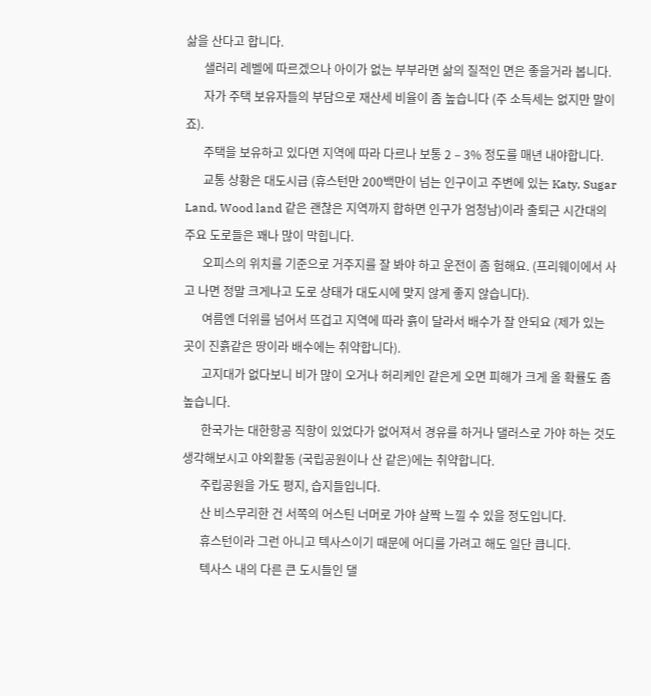삶을 산다고 합니다.
      샐러리 레벨에 따르겠으나 아이가 없는 부부라면 삶의 질적인 면은 좋을거라 봅니다.
      자가 주택 보유자들의 부담으로 재산세 비율이 좀 높습니다 (주 소득세는 없지만 말이죠).
      주택을 보유하고 있다면 지역에 따라 다르나 보통 2 – 3% 정도를 매년 내야합니다.
      교통 상황은 대도시급 (휴스턴만 200백만이 넘는 인구이고 주변에 있는 Katy, Sugar Land, Wood land 같은 괜찮은 지역까지 합하면 인구가 엄청남)이라 출퇴근 시간대의 주요 도로들은 꽤나 많이 막힙니다.
      오피스의 위치를 기준으로 거주지를 잘 봐야 하고 운전이 좀 험해요. (프리웨이에서 사고 나면 정말 크게나고 도로 상태가 대도시에 맞지 않게 좋지 않습니다).
      여름엔 더위를 넘어서 뜨겁고 지역에 따라 흙이 달라서 배수가 잘 안되요 (제가 있는 곳이 진흙같은 땅이라 배수에는 취약합니다).
      고지대가 없다보니 비가 많이 오거나 허리케인 같은게 오면 피해가 크게 올 확률도 좀 높습니다.
      한국가는 대한항공 직항이 있었다가 없어져서 경유를 하거나 댈러스로 가야 하는 것도 생각해보시고 야외활동 (국립공원이나 산 같은)에는 취약합니다.
      주립공원을 가도 평지, 습지들입니다.
      산 비스무리한 건 서쪽의 어스틴 너머로 가야 살짝 느낄 수 있을 정도입니다.
      휴스턴이라 그런 아니고 텍사스이기 때문에 어디를 가려고 해도 일단 큽니다.
      텍사스 내의 다른 큰 도시들인 댈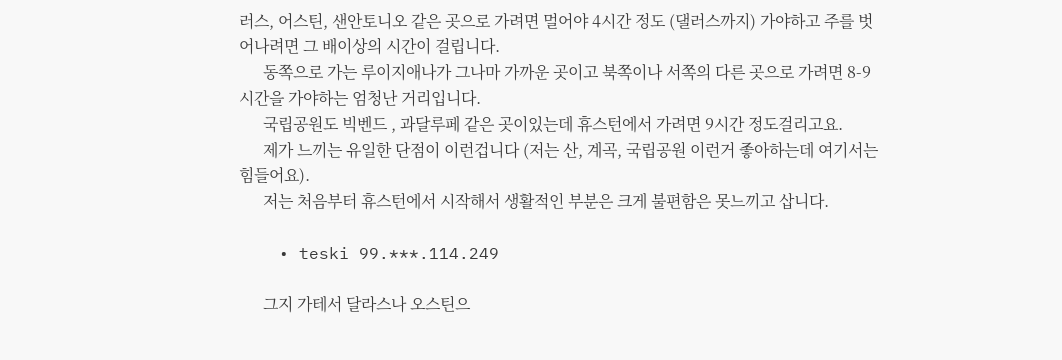러스, 어스틴, 샌안토니오 같은 곳으로 가려면 멀어야 4시간 정도 (댈러스까지) 가야하고 주를 벗어나려면 그 배이상의 시간이 걸립니다.
      동쪽으로 가는 루이지애나가 그나마 가까운 곳이고 북쪽이나 서쪽의 다른 곳으로 가려면 8-9시간을 가야하는 엄청난 거리입니다.
      국립공원도 빅벤드 , 과달루페 같은 곳이있는데 휴스턴에서 가려면 9시간 정도걸리고요.
      제가 느끼는 유일한 단점이 이런겁니다 (저는 산, 계곡, 국립공원 이런거 좋아하는데 여기서는 힘들어요).
      저는 처음부터 휴스턴에서 시작해서 생활적인 부분은 크게 불편함은 못느끼고 삽니다.

    • teski 99.***.114.249

      그지 가테서 달라스나 오스틴으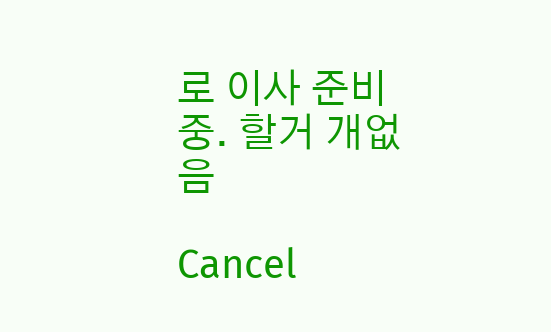로 이사 준비 중. 할거 개없음

Cancel